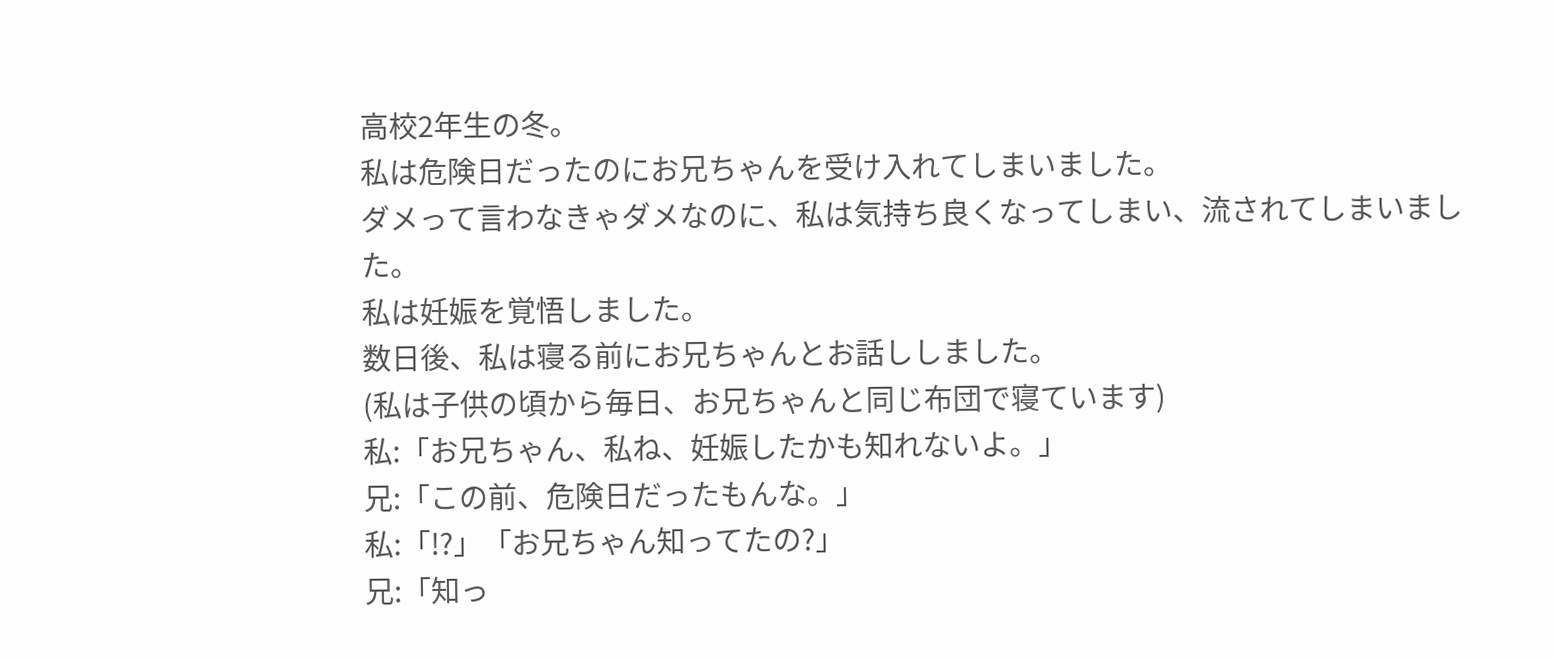高校2年生の冬。
私は危険日だったのにお兄ちゃんを受け入れてしまいました。
ダメって言わなきゃダメなのに、私は気持ち良くなってしまい、流されてしまいました。
私は妊娠を覚悟しました。
数日後、私は寝る前にお兄ちゃんとお話ししました。
(私は子供の頃から毎日、お兄ちゃんと同じ布団で寝ています)
私:「お兄ちゃん、私ね、妊娠したかも知れないよ。」
兄:「この前、危険日だったもんな。」
私:「!?」「お兄ちゃん知ってたの?」
兄:「知っ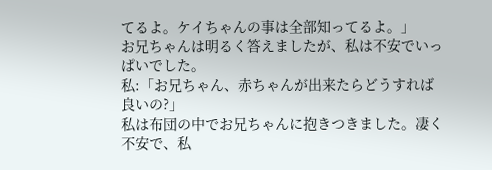てるよ。ケイちゃんの事は全部知ってるよ。」
お兄ちゃんは明るく答えましたが、私は不安でいっぱいでした。
私:「お兄ちゃん、赤ちゃんが出来たらどうすれば良いの?」
私は布団の中でお兄ちゃんに抱きつきました。凄く不安で、私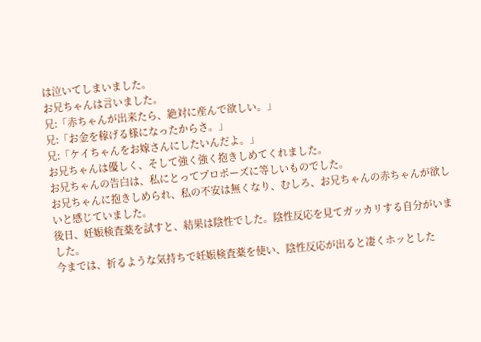は泣いてしまいました。
お兄ちゃんは言いました。
兄:「赤ちゃんが出来たら、絶対に産んで欲しい。」
兄:「お金を稼げる様になったからさ。」
兄:「ケイちゃんをお嫁さんにしたいんだよ。」
お兄ちゃんは優しく、そして強く強く抱きしめてくれました。
お兄ちゃんの告白は、私にとってプロポーズに等しいものでした。
お兄ちゃんに抱きしめられ、私の不安は無くなり、むしろ、お兄ちゃんの赤ちゃんが欲しいと感じていました。
後日、妊娠検査薬を試すと、結果は陰性でした。陰性反応を見てガッカリする自分がいました。
今までは、祈るような気持ちで妊娠検査薬を使い、陰性反応が出ると凄くホッとした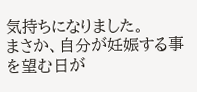気持ちになりました。
まさか、自分が妊娠する事を望む日が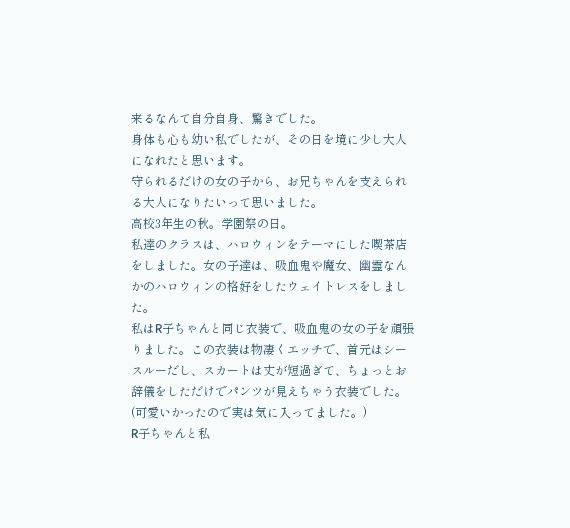来るなんて自分自身、驚きでした。
身体も心も幼い私でしたが、その日を境に少し大人になれたと思います。
守られるだけの女の子から、お兄ちゃんを支えられる大人になりたいって思いました。
高校3年生の秋。学園祭の日。
私達のクラスは、ハロウィンをテーマにした喫茶店をしました。女の子達は、吸血鬼や魔女、幽霊なんかのハロウィンの格好をしたウェイトレスをしました。
私はR子ちゃんと同じ衣装で、吸血鬼の女の子を頑張りました。この衣装は物凄くエッチで、首元はシースルーだし、スカートは丈が短過ぎて、ちょっとお辞儀をしただけでパンツが見えちゃう衣装でした。
(可愛いかったので実は気に入ってました。)
R子ちゃんと私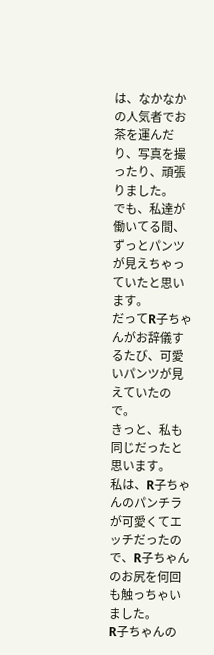は、なかなかの人気者でお茶を運んだり、写真を撮ったり、頑張りました。
でも、私達が働いてる間、ずっとパンツが見えちゃっていたと思います。
だってR子ちゃんがお辞儀するたび、可愛いパンツが見えていたので。
きっと、私も同じだったと思います。
私は、R子ちゃんのパンチラが可愛くてエッチだったので、R子ちゃんのお尻を何回も触っちゃいました。
R子ちゃんの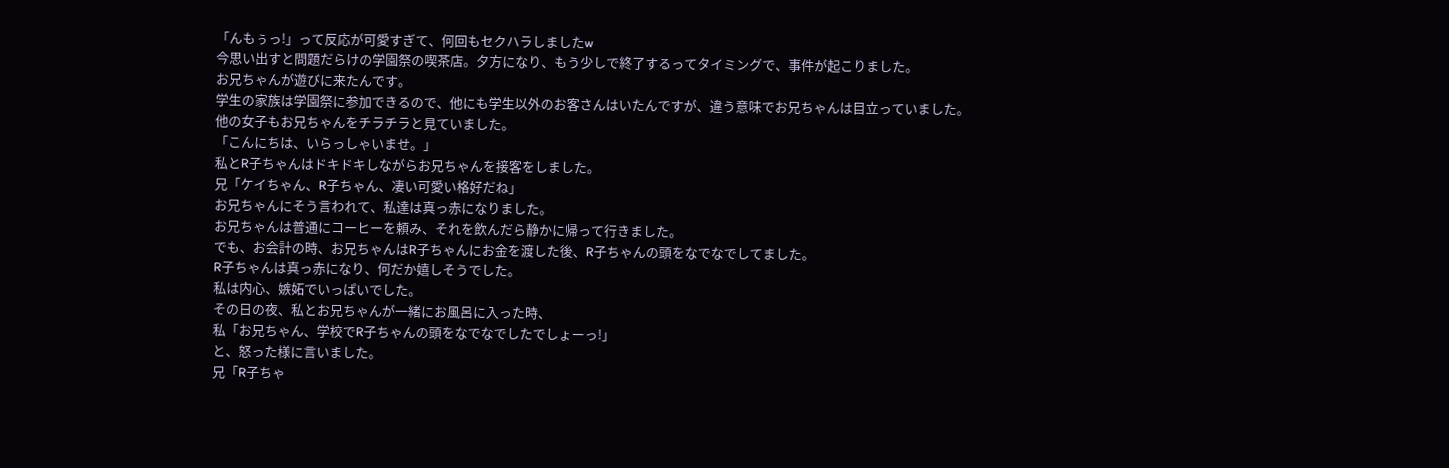「んもぅっ!」って反応が可愛すぎて、何回もセクハラしましたw
今思い出すと問題だらけの学園祭の喫茶店。夕方になり、もう少しで終了するってタイミングで、事件が起こりました。
お兄ちゃんが遊びに来たんです。
学生の家族は学園祭に参加できるので、他にも学生以外のお客さんはいたんですが、違う意味でお兄ちゃんは目立っていました。
他の女子もお兄ちゃんをチラチラと見ていました。
「こんにちは、いらっしゃいませ。」
私とR子ちゃんはドキドキしながらお兄ちゃんを接客をしました。
兄「ケイちゃん、R子ちゃん、凄い可愛い格好だね」
お兄ちゃんにそう言われて、私達は真っ赤になりました。
お兄ちゃんは普通にコーヒーを頼み、それを飲んだら静かに帰って行きました。
でも、お会計の時、お兄ちゃんはR子ちゃんにお金を渡した後、R子ちゃんの頭をなでなでしてました。
R子ちゃんは真っ赤になり、何だか嬉しそうでした。
私は内心、嫉妬でいっぱいでした。
その日の夜、私とお兄ちゃんが一緒にお風呂に入った時、
私「お兄ちゃん、学校でR子ちゃんの頭をなでなでしたでしょーっ!」
と、怒った様に言いました。
兄「R子ちゃ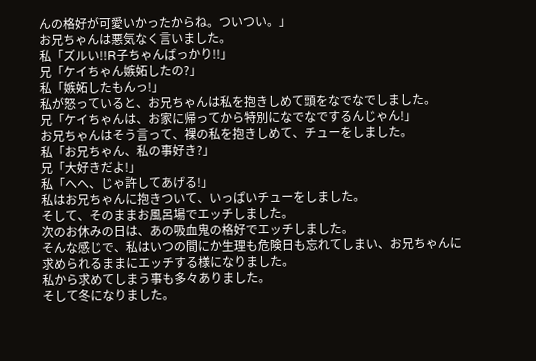んの格好が可愛いかったからね。ついつい。」
お兄ちゃんは悪気なく言いました。
私「ズルい!!R子ちゃんばっかり!!」
兄「ケイちゃん嫉妬したの?」
私「嫉妬したもんっ!」
私が怒っていると、お兄ちゃんは私を抱きしめて頭をなでなでしました。
兄「ケイちゃんは、お家に帰ってから特別になでなでするんじゃん!」
お兄ちゃんはそう言って、裸の私を抱きしめて、チューをしました。
私「お兄ちゃん、私の事好き?」
兄「大好きだよ!」
私「へへ、じゃ許してあげる!」
私はお兄ちゃんに抱きついて、いっぱいチューをしました。
そして、そのままお風呂場でエッチしました。
次のお休みの日は、あの吸血鬼の格好でエッチしました。
そんな感じで、私はいつの間にか生理も危険日も忘れてしまい、お兄ちゃんに求められるままにエッチする様になりました。
私から求めてしまう事も多々ありました。
そして冬になりました。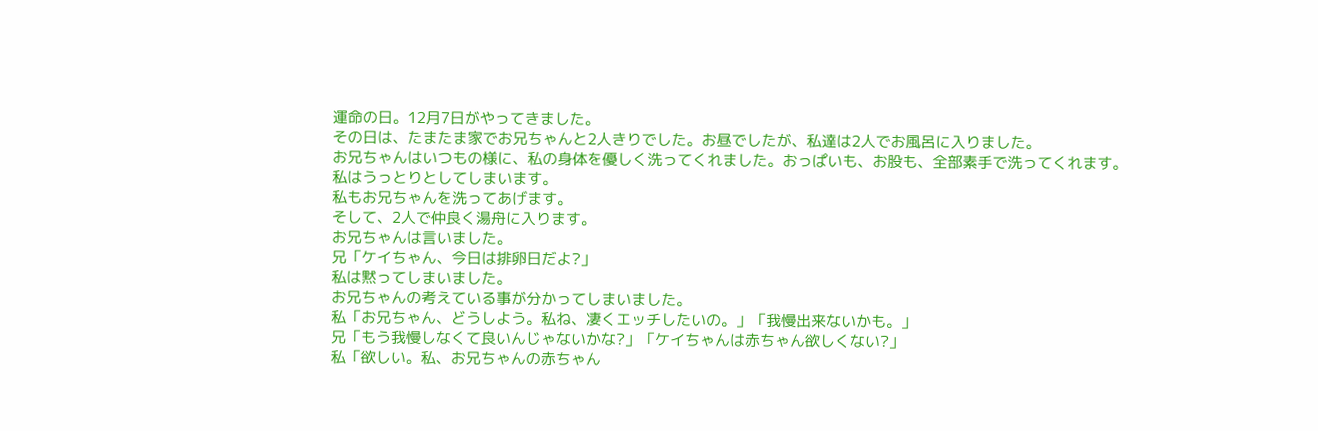運命の日。12月7日がやってきました。
その日は、たまたま家でお兄ちゃんと2人きりでした。お昼でしたが、私達は2人でお風呂に入りました。
お兄ちゃんはいつもの様に、私の身体を優しく洗ってくれました。おっぱいも、お股も、全部素手で洗ってくれます。
私はうっとりとしてしまいます。
私もお兄ちゃんを洗ってあげます。
そして、2人で仲良く湯舟に入ります。
お兄ちゃんは言いました。
兄「ケイちゃん、今日は排卵日だよ?」
私は黙ってしまいました。
お兄ちゃんの考えている事が分かってしまいました。
私「お兄ちゃん、どうしよう。私ね、凄くエッチしたいの。」「我慢出来ないかも。」
兄「もう我慢しなくて良いんじゃないかな?」「ケイちゃんは赤ちゃん欲しくない?」
私「欲しい。私、お兄ちゃんの赤ちゃん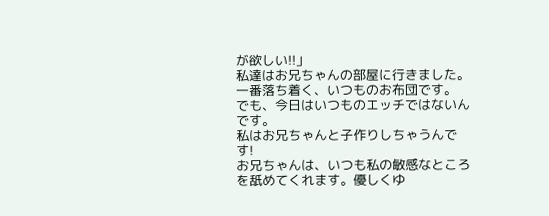が欲しい!!」
私達はお兄ちゃんの部屋に行きました。
一番落ち着く、いつものお布団です。
でも、今日はいつものエッチではないんです。
私はお兄ちゃんと子作りしちゃうんです!
お兄ちゃんは、いつも私の敏感なところを舐めてくれます。優しくゆ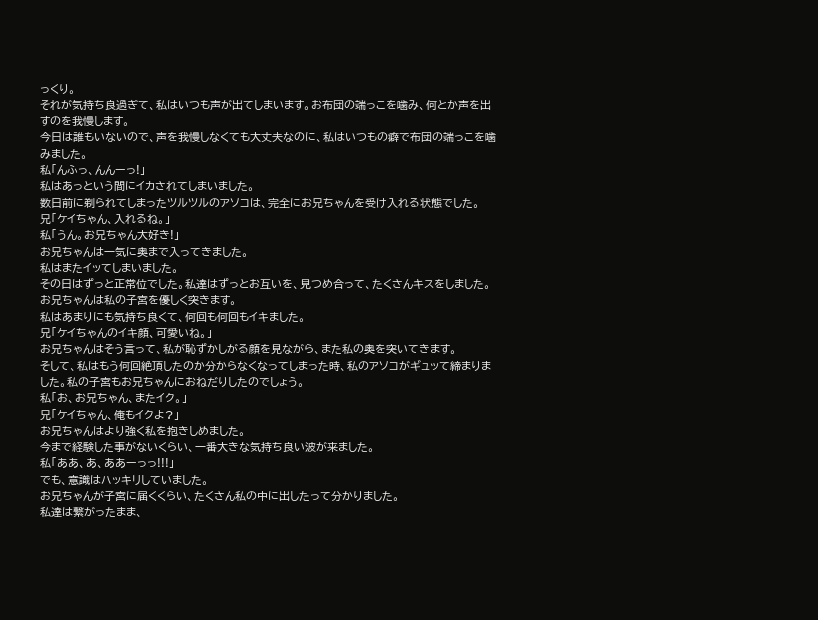っくり。
それが気持ち良過ぎて、私はいつも声が出てしまいます。お布団の端っこを噛み、何とか声を出すのを我慢します。
今日は誰もいないので、声を我慢しなくても大丈夫なのに、私はいつもの癖で布団の端っこを噛みました。
私「んふっ、んんーっ!」
私はあっという間にイカされてしまいました。
数日前に剃られてしまったツルツルのアソコは、完全にお兄ちゃんを受け入れる状態でした。
兄「ケイちゃん、入れるね。」
私「うん。お兄ちゃん大好き!」
お兄ちゃんは一気に奥まで入ってきました。
私はまたイッてしまいました。
その日はずっと正常位でした。私達はずっとお互いを、見つめ合って、たくさんキスをしました。
お兄ちゃんは私の子宮を優しく突きます。
私はあまりにも気持ち良くて、何回も何回もイキました。
兄「ケイちゃんのイキ顔、可愛いね。」
お兄ちゃんはそう言って、私が恥ずかしがる顔を見ながら、また私の奥を突いてきます。
そして、私はもう何回絶頂したのか分からなくなってしまった時、私のアソコがギュッて締まりました。私の子宮もお兄ちゃんにおねだりしたのでしょう。
私「お、お兄ちゃん、またイク。」
兄「ケイちゃん、俺もイクよ?」
お兄ちゃんはより強く私を抱きしめました。
今まで経験した事がないくらい、一番大きな気持ち良い波が来ました。
私「ああ、あ、ああーっっ!!!」
でも、意識はハッキリしていました。
お兄ちゃんが子宮に届くくらい、たくさん私の中に出したって分かりました。
私達は繋がったまま、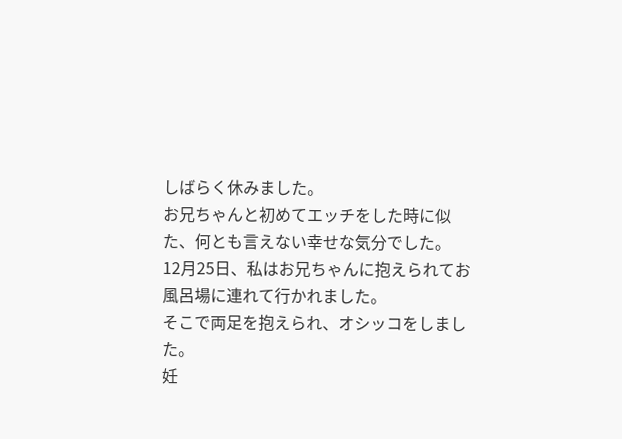しばらく休みました。
お兄ちゃんと初めてエッチをした時に似た、何とも言えない幸せな気分でした。
12月25日、私はお兄ちゃんに抱えられてお風呂場に連れて行かれました。
そこで両足を抱えられ、オシッコをしました。
妊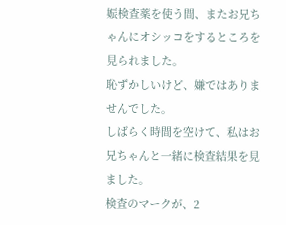娠検査薬を使う間、またお兄ちゃんにオシッコをするところを見られました。
恥ずかしいけど、嫌ではありませんでした。
しばらく時間を空けて、私はお兄ちゃんと一緒に検査結果を見ました。
検査のマークが、2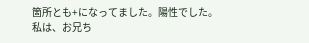箇所とも+になってました。陽性でした。
私は、お兄ち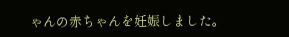ゃんの赤ちゃんを妊娠しました。